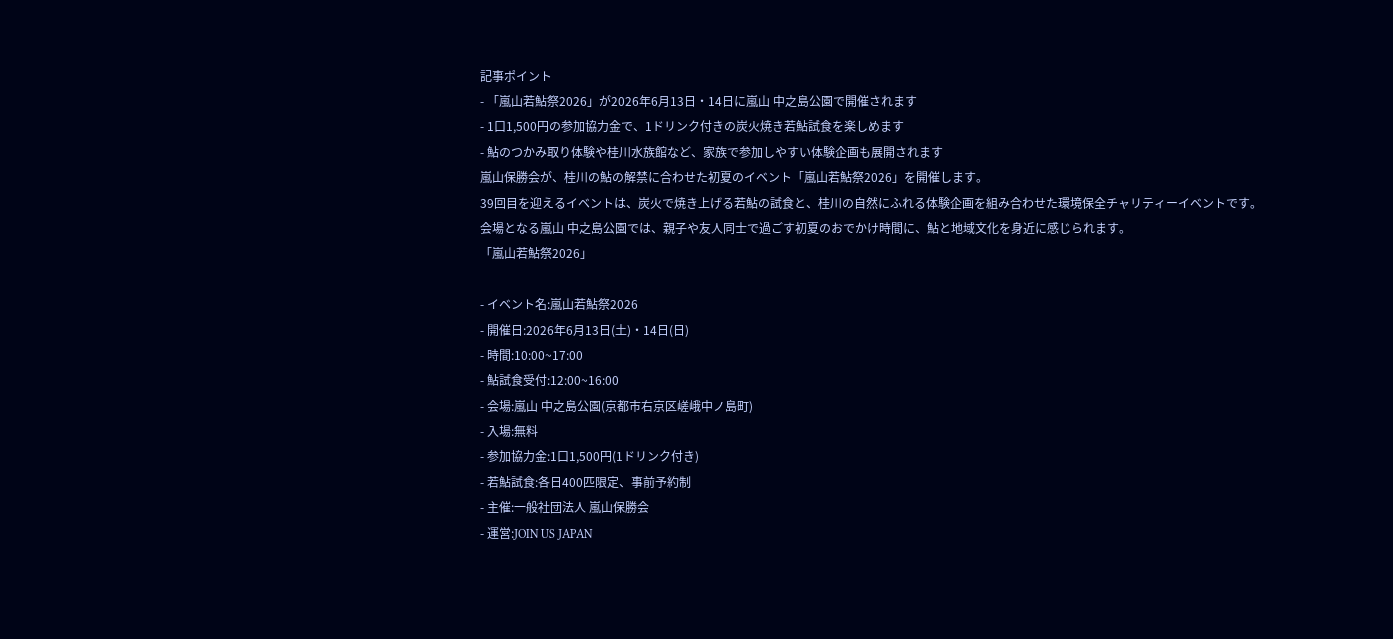記事ポイント
- 「嵐山若鮎祭2026」が2026年6月13日・14日に嵐山 中之島公園で開催されます
- 1口1,500円の参加協力金で、1ドリンク付きの炭火焼き若鮎試食を楽しめます
- 鮎のつかみ取り体験や桂川水族館など、家族で参加しやすい体験企画も展開されます
嵐山保勝会が、桂川の鮎の解禁に合わせた初夏のイベント「嵐山若鮎祭2026」を開催します。
39回目を迎えるイベントは、炭火で焼き上げる若鮎の試食と、桂川の自然にふれる体験企画を組み合わせた環境保全チャリティーイベントです。
会場となる嵐山 中之島公園では、親子や友人同士で過ごす初夏のおでかけ時間に、鮎と地域文化を身近に感じられます。
「嵐山若鮎祭2026」

- イベント名:嵐山若鮎祭2026
- 開催日:2026年6月13日(土)・14日(日)
- 時間:10:00~17:00
- 鮎試食受付:12:00~16:00
- 会場:嵐山 中之島公園(京都市右京区嵯峨中ノ島町)
- 入場:無料
- 参加協力金:1口1,500円(1ドリンク付き)
- 若鮎試食:各日400匹限定、事前予約制
- 主催:一般社団法人 嵐山保勝会
- 運営:JOIN US JAPAN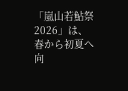「嵐山若鮎祭2026」は、春から初夏へ向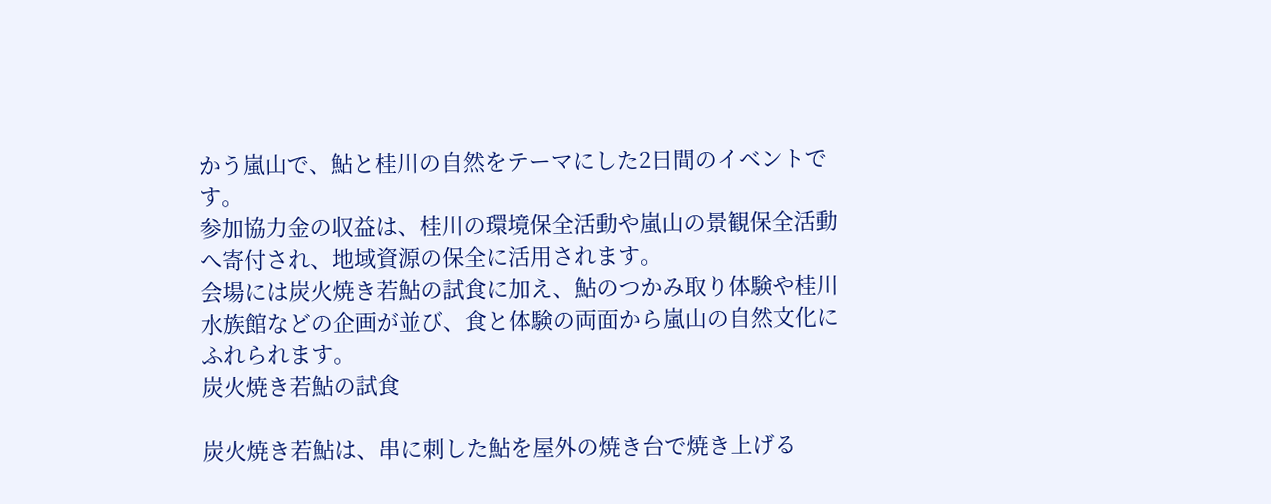かう嵐山で、鮎と桂川の自然をテーマにした2日間のイベントです。
参加協力金の収益は、桂川の環境保全活動や嵐山の景観保全活動へ寄付され、地域資源の保全に活用されます。
会場には炭火焼き若鮎の試食に加え、鮎のつかみ取り体験や桂川水族館などの企画が並び、食と体験の両面から嵐山の自然文化にふれられます。
炭火焼き若鮎の試食

炭火焼き若鮎は、串に刺した鮎を屋外の焼き台で焼き上げる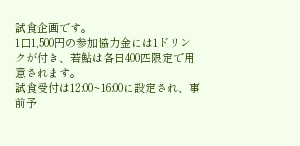試食企画です。
1口1,500円の参加協力金には1ドリンクが付き、若鮎は各日400匹限定で用意されます。
試食受付は12:00~16:00に設定され、事前予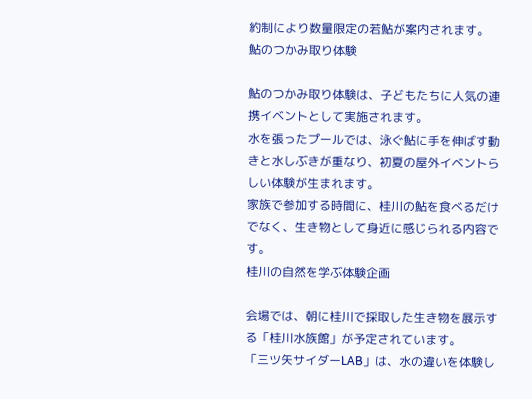約制により数量限定の若鮎が案内されます。
鮎のつかみ取り体験

鮎のつかみ取り体験は、子どもたちに人気の連携イベントとして実施されます。
水を張ったプールでは、泳ぐ鮎に手を伸ばす動きと水しぶきが重なり、初夏の屋外イベントらしい体験が生まれます。
家族で参加する時間に、桂川の鮎を食べるだけでなく、生き物として身近に感じられる内容です。
桂川の自然を学ぶ体験企画

会場では、朝に桂川で採取した生き物を展示する「桂川水族館」が予定されています。
「三ツ矢サイダーLAB」は、水の違いを体験し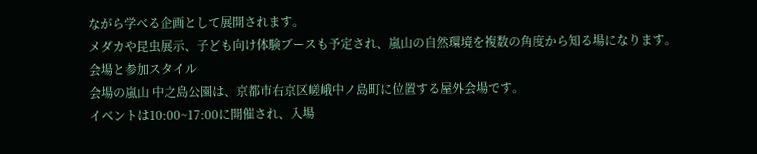ながら学べる企画として展開されます。
メダカや昆虫展示、子ども向け体験ブースも予定され、嵐山の自然環境を複数の角度から知る場になります。
会場と参加スタイル
会場の嵐山 中之島公園は、京都市右京区嵯峨中ノ島町に位置する屋外会場です。
イベントは10:00~17:00に開催され、入場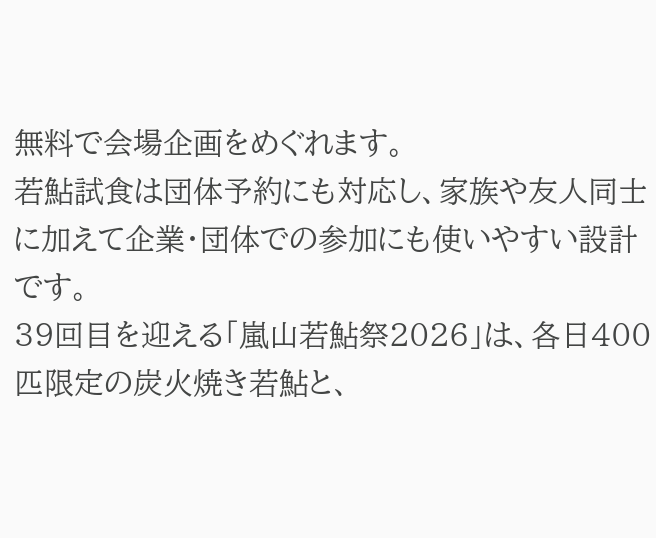無料で会場企画をめぐれます。
若鮎試食は団体予約にも対応し、家族や友人同士に加えて企業・団体での参加にも使いやすい設計です。
39回目を迎える「嵐山若鮎祭2026」は、各日400匹限定の炭火焼き若鮎と、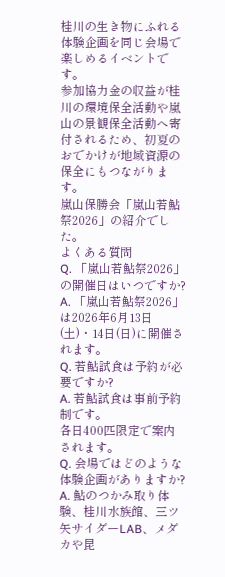桂川の生き物にふれる体験企画を同じ会場で楽しめるイベントです。
参加協力金の収益が桂川の環境保全活動や嵐山の景観保全活動へ寄付されるため、初夏のおでかけが地域資源の保全にもつながります。
嵐山保勝会「嵐山若鮎祭2026」の紹介でした。
よくある質問
Q. 「嵐山若鮎祭2026」の開催日はいつですか?
A. 「嵐山若鮎祭2026」は2026年6月13日(土)・14日(日)に開催されます。
Q. 若鮎試食は予約が必要ですか?
A. 若鮎試食は事前予約制です。
各日400匹限定で案内されます。
Q. 会場ではどのような体験企画がありますか?
A. 鮎のつかみ取り体験、桂川水族館、三ツ矢サイダーLAB、メダカや昆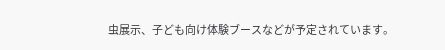虫展示、子ども向け体験ブースなどが予定されています。